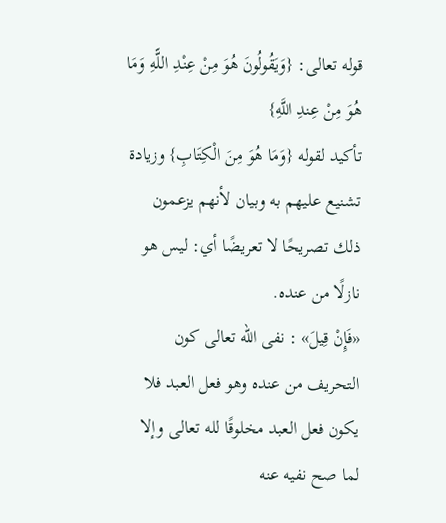قوله تعالى: {وَيَقُولُونَ هُوَ مِنْ عِنْدِ اللًّهِ وَمَا هُوَ مِنْ عِندِ اللَّهِ}
تأكيد لقوله {وَمَا هُوَ مِنَ الْكِتَابِ} وزيادة تشنيع عليهم به وبيان لأنهم يزعمون ذلك تصريحًا لا تعريضًا أي: ليس هو نازلًا من عنده.
«فَإِنْ قِيلَ» : نفى الله تعالى كون التحريف من عنده وهو فعل العبد فلا يكون فعل العبد مخلوقًا لله تعالى وإلا لما صح نفيه عنه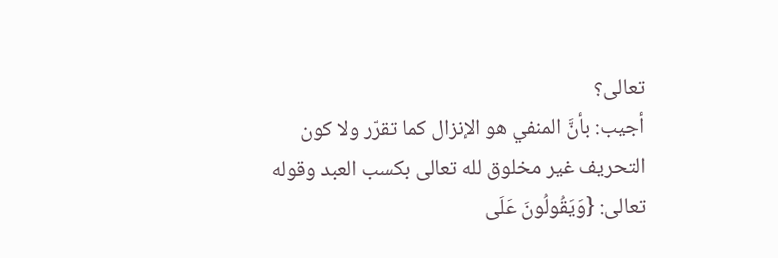تعالى؟
أجيب: بأنَّ المنفي هو الإنزال كما تقرّر ولا كون التحريف غير مخلوق لله تعالى بكسب العبد وقوله تعالى: {وَيَقُولُونَ عَلَى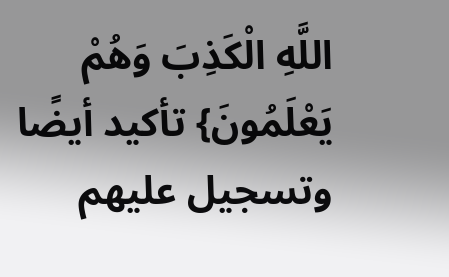اللَّهِ الْكَذِبَ وَهُمْ يَعْلَمُونَ} تأكيد أيضًا وتسجيل عليهم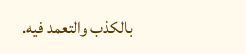بالكذب والتعمد فيه.